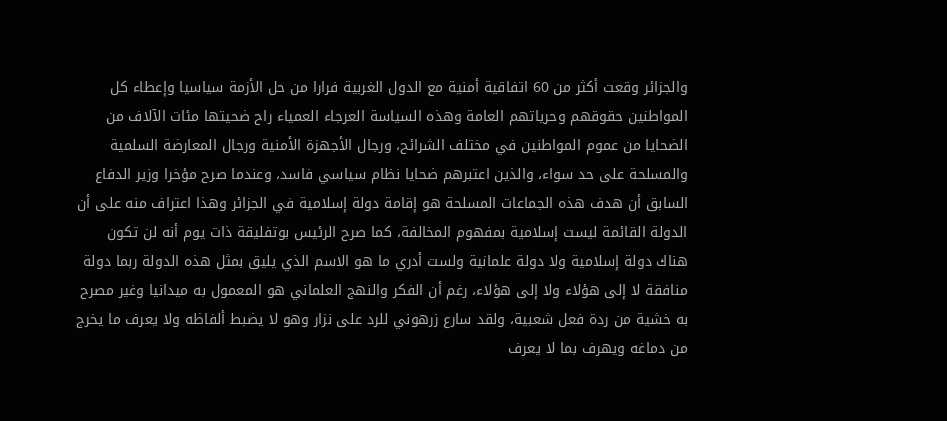والجزائر وقعت أكثر من 60 اتفاقية أمنية مع الدول الغربية فرارا من حل الأزمة سياسيا وإعطاء كل المواطنين حقوقهم وحرياتهم العامة وهذه السياسة العرجاء العمياء راح ضحيتها مئات الآلاف من الضحايا من عموم المواطنين في مختلف الشرائح، ورجال الأجهزة الأمنية ورجال المعارضة السلمية والمسلحة على حد سواء، والذين اعتبرهم ضحايا نظام سياسي فاسد، وعندما صرح مؤخرا وزير الدفاع السابق أن هدف هذه الجماعات المسلحة هو إقامة دولة إسلامية في الجزائر وهذا اعتراف منه على أن الدولة القائمة ليست إسلامية بمفهوم المخالفة، كما صرح الرئيس بوتفليقة ذات يوم أنه لن تكون هناك دولة إسلامية ولا دولة علمانية ولست أدري ما هو الاسم الذي يليق بمثل هذه الدولة ربما دولة منافقة لا إلى هؤلاء ولا إلى هؤلاء، رغم أن الفكر والنهج العلماني هو المعمول به ميدانيا وغير مصرح به خشية من ردة فعل شعبية، ولقد سارع زرهوني للرد على نزار وهو لا يضبط ألفاظه ولا يعرف ما يخرج من دماغه ويهرف بما لا يعرف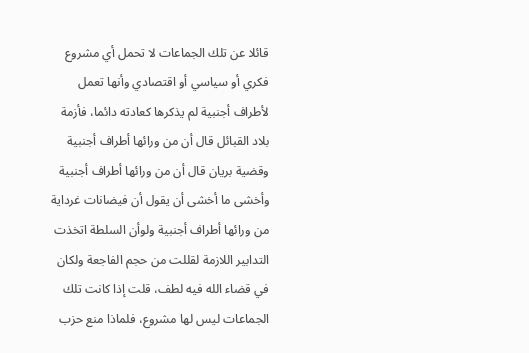قائلا عن تلك الجماعات لا تحمل أي مشروع فكري أو سياسي أو اقتصادي وأنها تعمل لأطراف أجنبية لم يذكرها كعادته دائما، فأزمة بلاد القبائل قال أن من ورائها أطراف أجنبية وقضية بريان قال أن من ورائها أطراف أجنبية وأخشى ما أخشى أن يقول أن فيضانات غرداية من ورائها أطراف أجنبية ولوأن السلطة اتخذت التدابير اللازمة لقللت من حجم الفاجعة ولكان في قضاء الله فيه لطف، قلت إذا كانت تلك الجماعات ليس لها مشروع، فلماذا منع حزب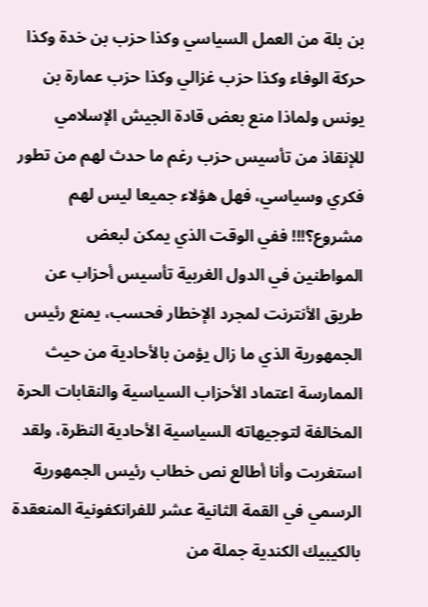بن بلة من العمل السياسي وكذا حزب بن خدة وكذا حركة الوفاء وكذا حزب غزالي وكذا حزب عمارة بن يونس ولماذا منع بعض قادة الجيش الإسلامي للإنقاذ من تأسيس حزب رغم ما حدث لهم من تطور فكري وسياسي، فهل هؤلاء جميعا ليس لهم مشروع؟!!! ففي الوقت الذي يمكن لبعض المواطنين في الدول الغربية تأسيس أحزاب عن طريق الأنترنت لمجرد الإخطار فحسب، يمنع رئيس الجمهورية الذي ما زال يؤمن بالأحادية من حيث الممارسة اعتماد الأحزاب السياسية والنقابات الحرة المخالفة لتوجيهاته السياسية الأحادية النظرة، ولقد استغربت وأنا أطالع نص خطاب رئيس الجمهورية الرسمي في القمة الثانية عشر للفرانكفونية المنعقدة بالكيبيك الكندية جملة من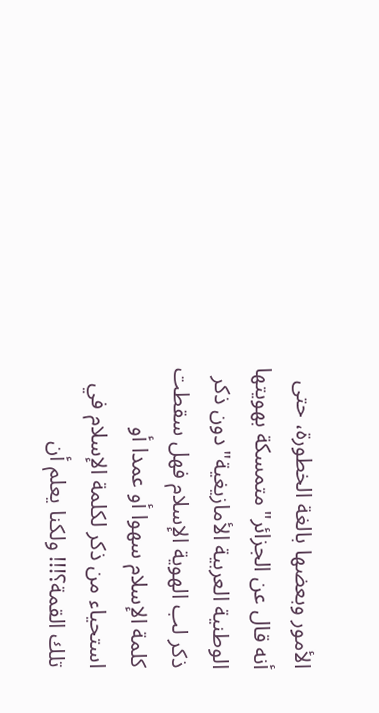الأمور وبعضها بالغة الخطورة، حتى أنه قال عن الجزائر"متمسكة بهويتها الوطنية العربية الأمازيغية"دون ذكر ذكر لب الهوية الإسلام فهل سقطت كلمة الإسلام سهوا أو عمدا أو استحياء من ذكر لكلمة الإسلام في تلك القمة؟!!! ولكنا يعلم أن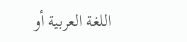اللغة العربية أو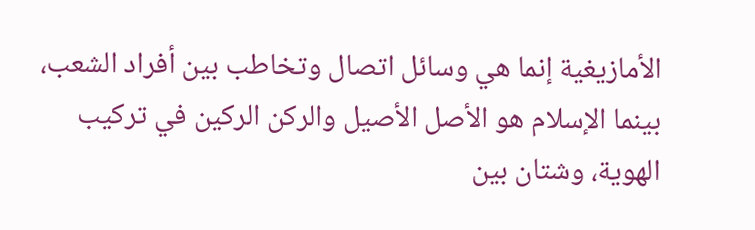الأمازيغية إنما هي وسائل اتصال وتخاطب بين أفراد الشعب، بينما الإسلام هو الأصل الأصيل والركن الركين في تركيب الهوية، وشتان بين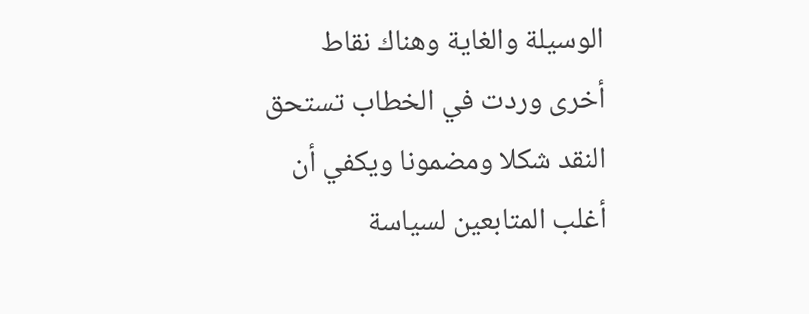الوسيلة والغاية وهناك نقاط أخرى وردت في الخطاب تستحق النقد شكلا ومضمونا ويكفي أن أغلب المتابعين لسياسة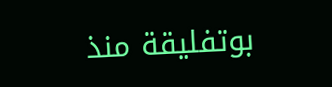بوتفليقة منذ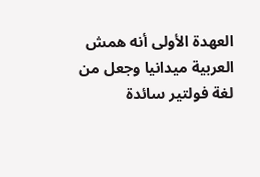العهدة الأولى أنه همش العربية ميدانيا وجعل من لغة فولتير سائدة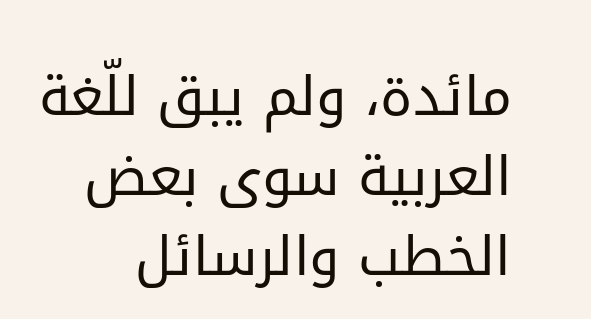مائدة، ولم يبق للّغة العربية سوى بعض الخطب والرسائل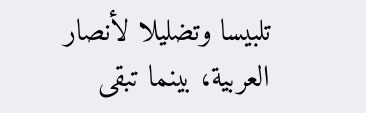تلبيسا وتضليلا لأنصار العربية، بينما تبقى